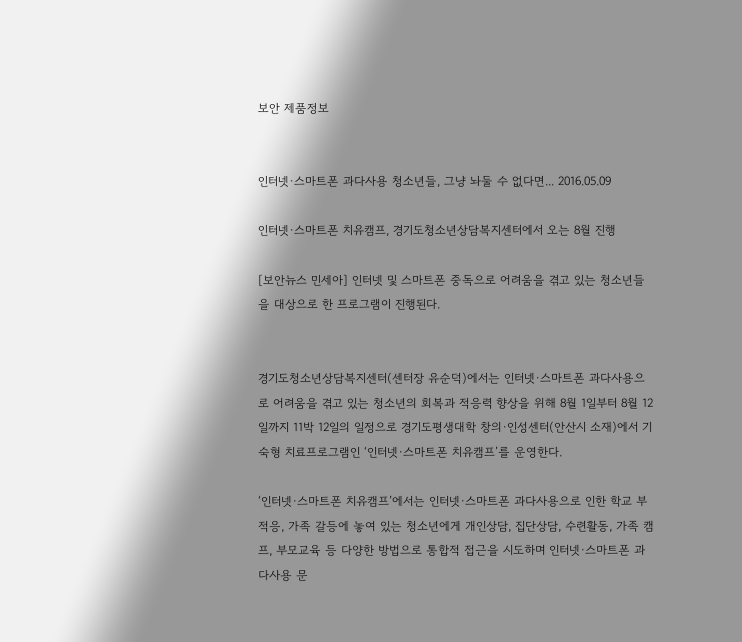보안 제품정보


인터넷·스마트폰 과다사용 청소년들, 그냥 놔둘 수 없다면... 2016.05.09

인터넷·스마트폰 치유캠프, 경기도청소년상담복지센터에서 오는 8월 진행

[보안뉴스 민세아] 인터넷 및 스마트폰 중독으로 어려움을 겪고 있는 청소년들을 대상으로 한 프로그램이 진행된다.


경기도청소년상담복지센터(센터장 유순덕)에서는 인터넷·스마트폰 과다사용으로 어려움을 겪고 있는 청소년의 회복과 적응력 향상을 위해 8월 1일부터 8월 12일까지 11박 12일의 일정으로 경기도평생대학 창의·인성센터(안산시 소재)에서 기숙형 치료프로그램인 ‘인터넷·스마트폰 치유캠프’를 운영한다.

‘인터넷·스마트폰 치유캠프’에서는 인터넷·스마트폰 과다사용으로 인한 학교 부적응, 가족 갈등에 놓여 있는 청소년에게 개인상담, 집단상담, 수련활동, 가족 캠프, 부모교육 등 다양한 방법으로 통합적 접근을 시도하며 인터넷·스마트폰 과다사용 문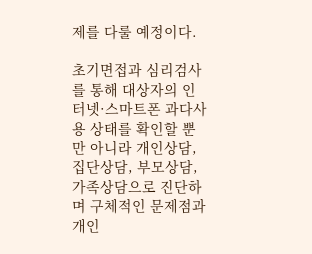제를 다룰 예정이다.

초기면접과 심리검사를 통해 대상자의 인터넷·스마트폰 과다사용 상태를 확인할 뿐만 아니라 개인상담, 집단상담, 부모상담, 가족상담으로 진단하며 구체적인 문제점과 개인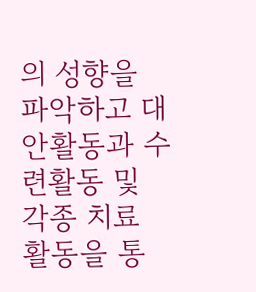의 성향을 파악하고 대안활동과 수련활동 및 각종 치료 활동을 통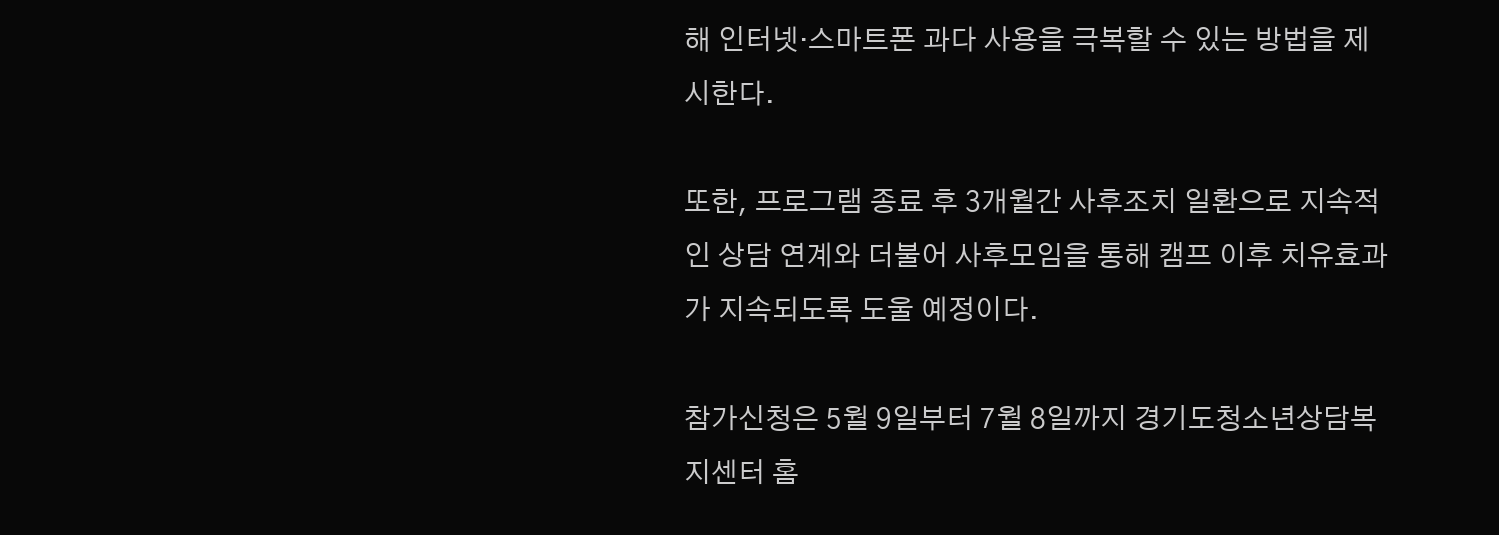해 인터넷·스마트폰 과다 사용을 극복할 수 있는 방법을 제시한다.

또한, 프로그램 종료 후 3개월간 사후조치 일환으로 지속적인 상담 연계와 더불어 사후모임을 통해 캠프 이후 치유효과가 지속되도록 도울 예정이다.

참가신청은 5월 9일부터 7월 8일까지 경기도청소년상담복지센터 홈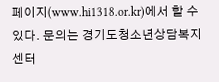페이지(www.hi1318.or.kr)에서 할 수 있다. 문의는 경기도청소년상담복지센터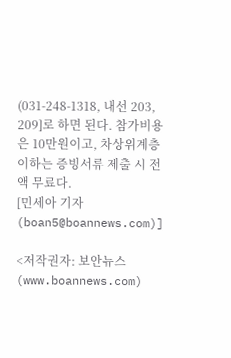(031-248-1318, 내선 203, 209]로 하면 된다. 참가비용은 10만원이고, 차상위계층 이하는 증빙서류 제출 시 전액 무료다.
[민세아 기자(boan5@boannews.com)]

<저작권자: 보안뉴스(www.boannews.com)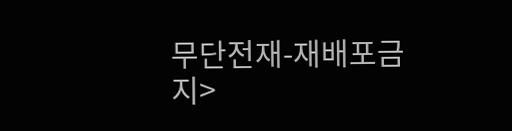무단전재-재배포금지>